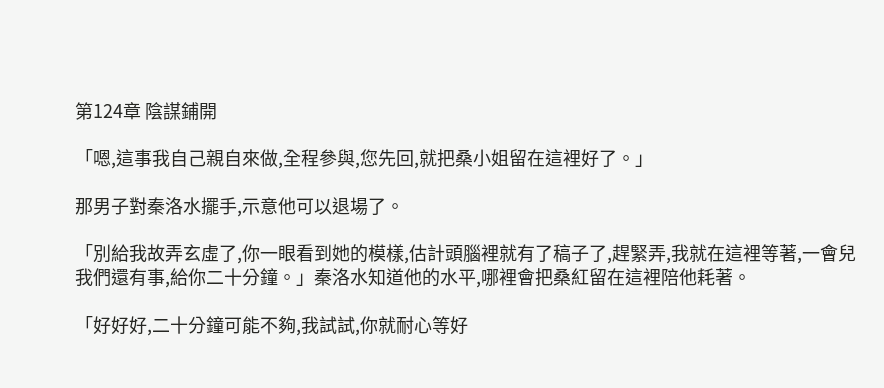第124章 陰謀鋪開

「嗯,這事我自己親自來做,全程參與,您先回,就把桑小姐留在這裡好了。」

那男子對秦洛水擺手,示意他可以退場了。

「別給我故弄玄虛了,你一眼看到她的模樣,估計頭腦裡就有了稿子了,趕緊弄,我就在這裡等著,一會兒我們還有事,給你二十分鐘。」秦洛水知道他的水平,哪裡會把桑紅留在這裡陪他耗著。

「好好好,二十分鐘可能不夠,我試試,你就耐心等好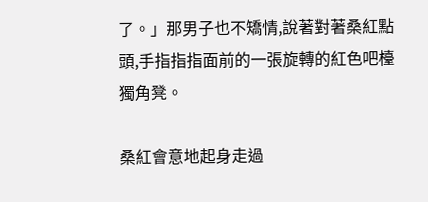了。」那男子也不矯情,說著對著桑紅點頭,手指指指面前的一張旋轉的紅色吧檯獨角凳。

桑紅會意地起身走過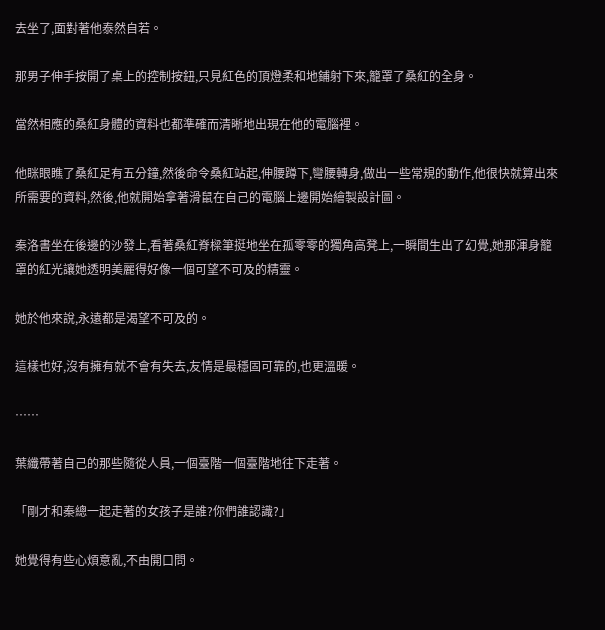去坐了,面對著他泰然自若。

那男子伸手按開了桌上的控制按鈕,只見紅色的頂燈柔和地鋪射下來,籠罩了桑紅的全身。

當然相應的桑紅身體的資料也都準確而清晰地出現在他的電腦裡。

他眯眼瞧了桑紅足有五分鐘,然後命令桑紅站起,伸腰蹲下,彎腰轉身,做出一些常規的動作,他很快就算出來所需要的資料,然後,他就開始拿著滑鼠在自己的電腦上邊開始繪製設計圖。

秦洛書坐在後邊的沙發上,看著桑紅脊樑筆挺地坐在孤零零的獨角高凳上,一瞬間生出了幻覺,她那渾身籠罩的紅光讓她透明美麗得好像一個可望不可及的精靈。

她於他來說,永遠都是渴望不可及的。

這樣也好,沒有擁有就不會有失去,友情是最穩固可靠的,也更溫暖。

……

葉纖帶著自己的那些隨從人員,一個臺階一個臺階地往下走著。

「剛才和秦總一起走著的女孩子是誰?你們誰認識?」

她覺得有些心煩意亂,不由開口問。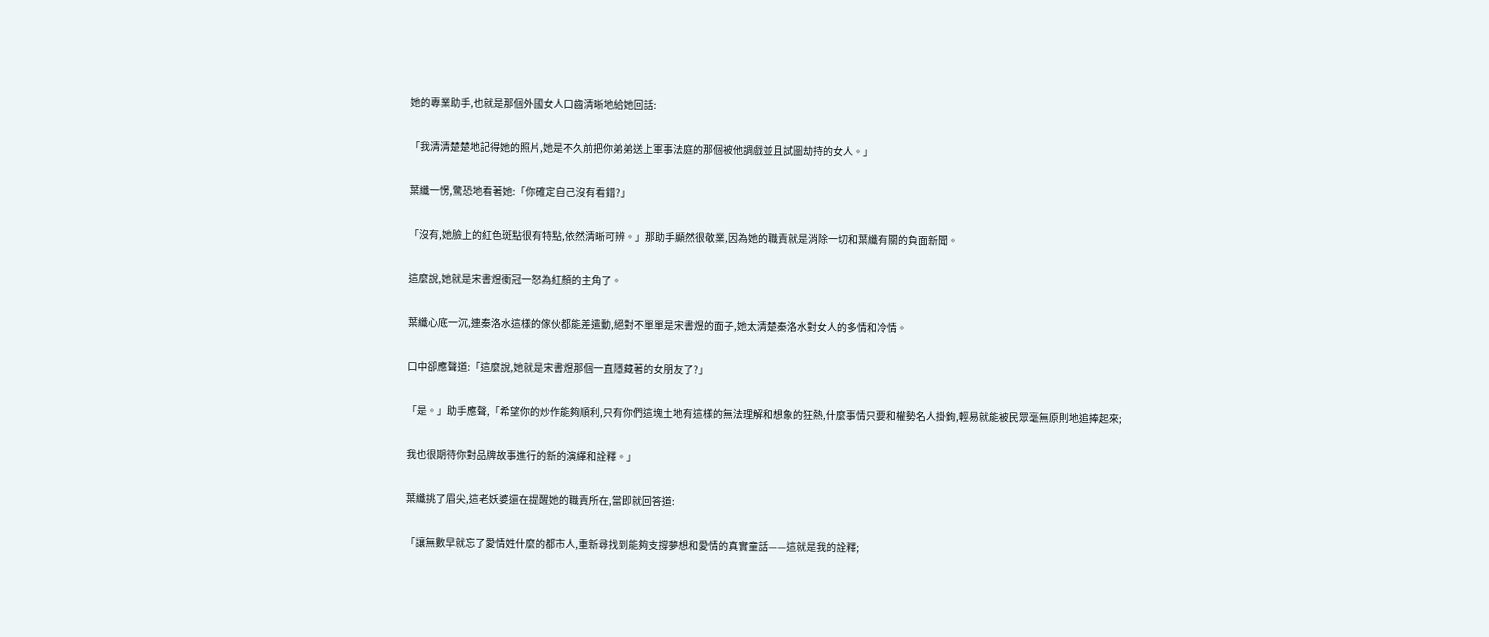她的專業助手,也就是那個外國女人口齒清晰地給她回話:

「我清清楚楚地記得她的照片,她是不久前把你弟弟送上軍事法庭的那個被他調戲並且試圖劫持的女人。」

葉纖一愣,驚恐地看著她:「你確定自己沒有看錯?」

「沒有,她臉上的紅色斑點很有特點,依然清晰可辨。」那助手顯然很敬業,因為她的職責就是消除一切和葉纖有關的負面新聞。

這麼說,她就是宋書煜衝冠一怒為紅顏的主角了。

葉纖心底一沉,連秦洛水這樣的傢伙都能差遣動,絕對不單單是宋書煜的面子,她太清楚秦洛水對女人的多情和冷情。

口中卻應聲道:「這麼說,她就是宋書煜那個一直隱藏著的女朋友了?」

「是。」助手應聲,「希望你的炒作能夠順利,只有你們這塊土地有這樣的無法理解和想象的狂熱,什麼事情只要和權勢名人掛鉤,輕易就能被民眾毫無原則地追捧起來;

我也很期待你對品牌故事進行的新的演繹和詮釋。」

葉纖挑了眉尖,這老妖婆還在提醒她的職責所在,當即就回答道:

「讓無數早就忘了愛情姓什麼的都市人,重新尋找到能夠支撐夢想和愛情的真實童話——這就是我的詮釋;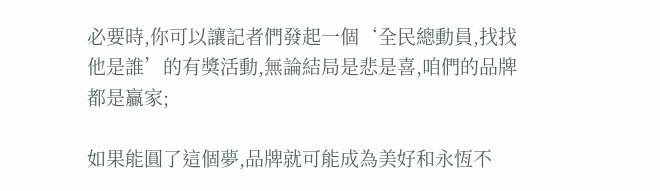必要時,你可以讓記者們發起一個‘全民總動員,找找他是誰’的有獎活動,無論結局是悲是喜,咱們的品牌都是贏家;

如果能圓了這個夢,品牌就可能成為美好和永恆不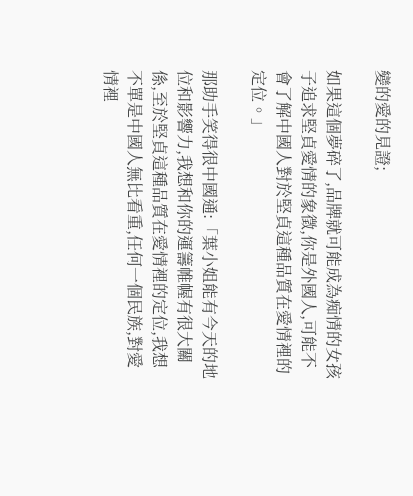變的愛的見證;

如果這個夢碎了,品牌就可能成為痴情的女孩子追求堅貞愛情的象徵,你是外國人,可能不會了解中國人對於堅貞這種品質在愛情裡的定位。」

那助手笑得很中國通:「葉小姐能有今天的地位和影響力,我想和你的運籌帷幄有很大關係,至於堅貞這種品質在愛情裡的定位,我想不單是中國人無比看重,任何一個民族,對愛情裡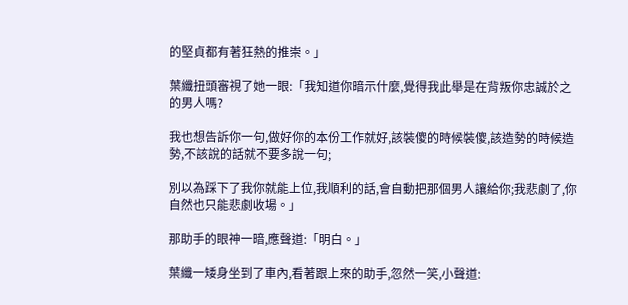的堅貞都有著狂熱的推崇。」

葉纖扭頭審視了她一眼:「我知道你暗示什麼,覺得我此舉是在背叛你忠誠於之的男人嗎?

我也想告訴你一句,做好你的本份工作就好,該裝傻的時候裝傻,該造勢的時候造勢,不該說的話就不要多說一句;

別以為踩下了我你就能上位,我順利的話,會自動把那個男人讓給你;我悲劇了,你自然也只能悲劇收場。」

那助手的眼神一暗,應聲道:「明白。」

葉纖一矮身坐到了車內,看著跟上來的助手,忽然一笑,小聲道: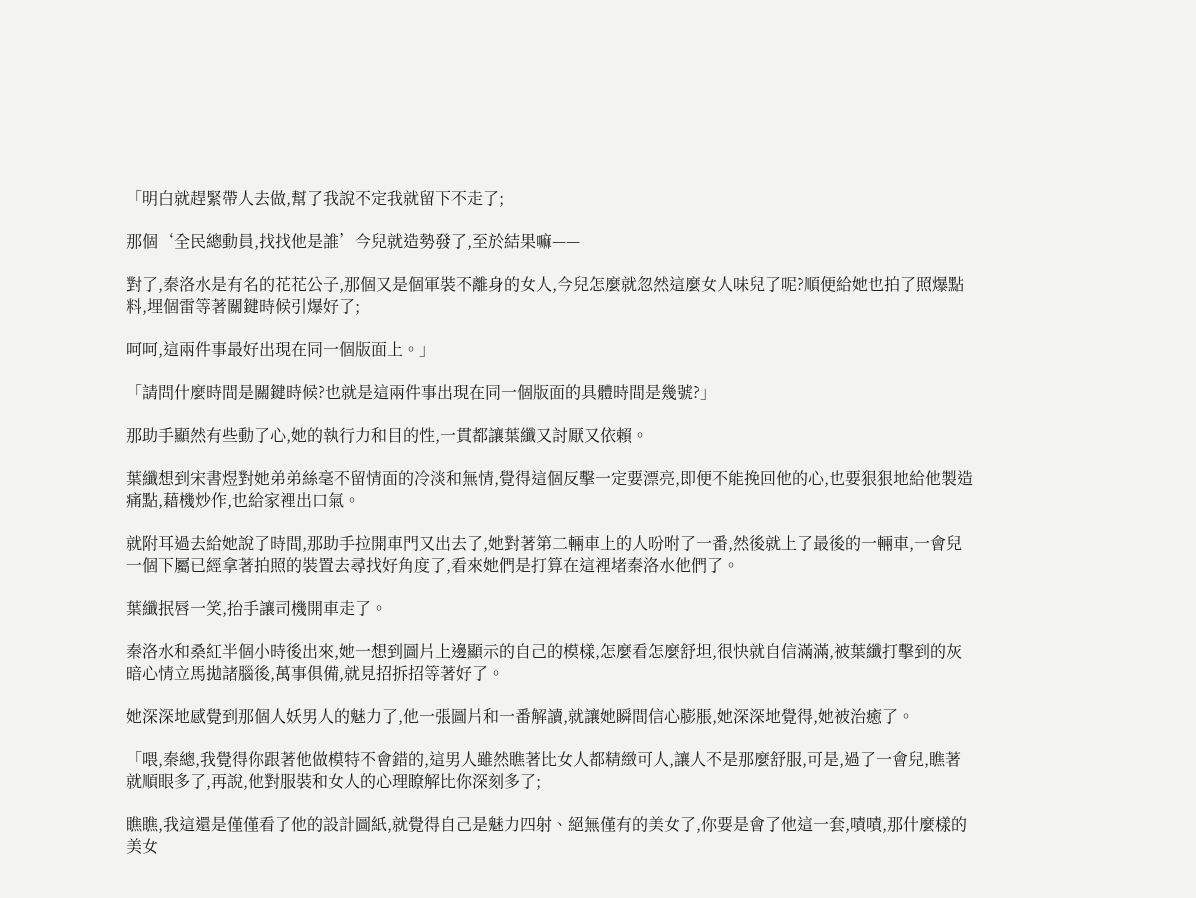「明白就趕緊帶人去做,幫了我說不定我就留下不走了;

那個‘全民總動員,找找他是誰’今兒就造勢發了,至於結果嘛——

對了,秦洛水是有名的花花公子,那個又是個軍裝不離身的女人,今兒怎麼就忽然這麼女人味兒了呢?順便給她也拍了照爆點料,埋個雷等著關鍵時候引爆好了;

呵呵,這兩件事最好出現在同一個版面上。」

「請問什麼時間是關鍵時候?也就是這兩件事出現在同一個版面的具體時間是幾號?」

那助手顯然有些動了心,她的執行力和目的性,一貫都讓葉纖又討厭又依賴。

葉纖想到宋書煜對她弟弟絲毫不留情面的冷淡和無情,覺得這個反擊一定要漂亮,即便不能挽回他的心,也要狠狠地給他製造痛點,藉機炒作,也給家裡出口氣。

就附耳過去給她說了時間,那助手拉開車門又出去了,她對著第二輛車上的人吩咐了一番,然後就上了最後的一輛車,一會兒一個下屬已經拿著拍照的裝置去尋找好角度了,看來她們是打算在這裡堵秦洛水他們了。

葉纖抿唇一笑,抬手讓司機開車走了。

秦洛水和桑紅半個小時後出來,她一想到圖片上邊顯示的自己的模樣,怎麼看怎麼舒坦,很快就自信滿滿,被葉纖打擊到的灰暗心情立馬拋諸腦後,萬事俱備,就見招拆招等著好了。

她深深地感覺到那個人妖男人的魅力了,他一張圖片和一番解讀,就讓她瞬間信心膨脹,她深深地覺得,她被治癒了。

「喂,秦總,我覺得你跟著他做模特不會錯的,這男人雖然瞧著比女人都精緻可人,讓人不是那麼舒服,可是,過了一會兒,瞧著就順眼多了,再說,他對服裝和女人的心理瞭解比你深刻多了;

瞧瞧,我這還是僅僅看了他的設計圖紙,就覺得自己是魅力四射、絕無僅有的美女了,你要是會了他這一套,嘖嘖,那什麼樣的美女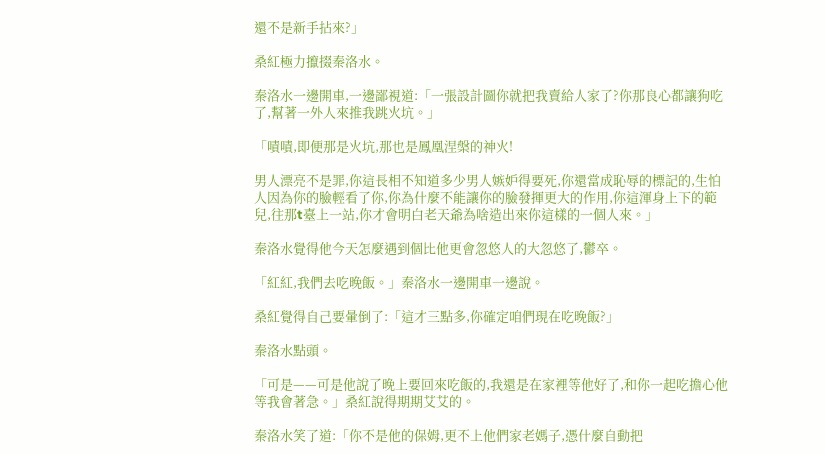還不是新手拈來?」

桑紅極力攛掇秦洛水。

秦洛水一邊開車,一邊鄙視道:「一張設計圖你就把我賣給人家了?你那良心都讓狗吃了,幫著一外人來推我跳火坑。」

「嘖嘖,即便那是火坑,那也是鳳凰涅槃的神火!

男人漂亮不是罪,你這長相不知道多少男人嫉妒得要死,你還當成恥辱的標記的,生怕人因為你的臉輕看了你,你為什麼不能讓你的臉發揮更大的作用,你這渾身上下的範兒,往那t臺上一站,你才會明白老天爺為啥造出來你這樣的一個人來。」

秦洛水覺得他今天怎麼遇到個比他更會忽悠人的大忽悠了,鬱卒。

「紅紅,我們去吃晚飯。」秦洛水一邊開車一邊說。

桑紅覺得自己要暈倒了:「這才三點多,你確定咱們現在吃晚飯?」

秦洛水點頭。

「可是——可是他說了晚上要回來吃飯的,我還是在家裡等他好了,和你一起吃擔心他等我會著急。」桑紅說得期期艾艾的。

秦洛水笑了道:「你不是他的保姆,更不上他們家老媽子,憑什麼自動把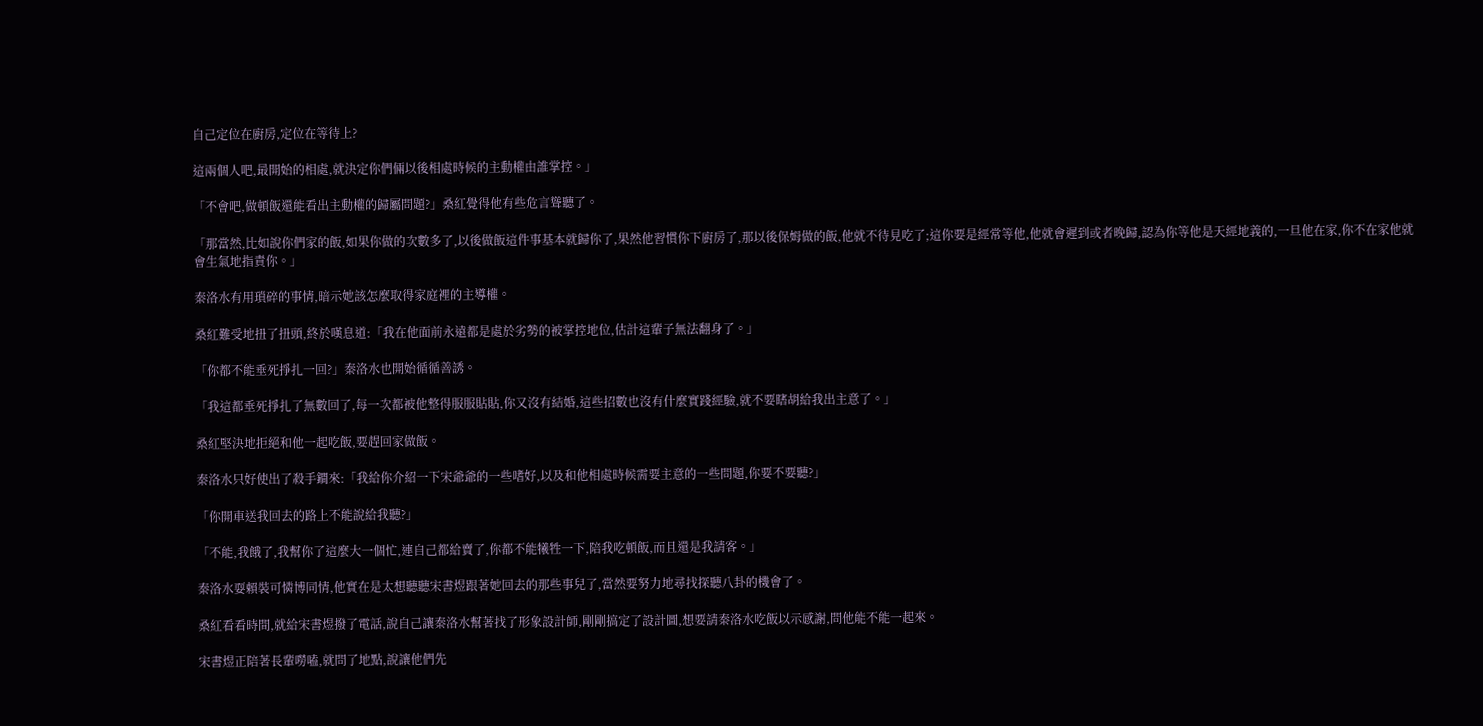自己定位在廚房,定位在等待上?

這兩個人吧,最開始的相處,就決定你們倆以後相處時候的主動權由誰掌控。」

「不會吧,做頓飯還能看出主動權的歸屬問題?」桑紅覺得他有些危言聳聽了。

「那當然,比如說你們家的飯,如果你做的次數多了,以後做飯這件事基本就歸你了,果然他習慣你下廚房了,那以後保姆做的飯,他就不待見吃了;這你要是經常等他,他就會遲到或者晚歸,認為你等他是天經地義的,一旦他在家,你不在家他就會生氣地指責你。」

秦洛水有用瑣碎的事情,暗示她該怎麼取得家庭裡的主導權。

桑紅難受地扭了扭頭,終於嘆息道:「我在他面前永遠都是處於劣勢的被掌控地位,估計這輩子無法翻身了。」

「你都不能垂死掙扎一回?」秦洛水也開始循循善誘。

「我這都垂死掙扎了無數回了,每一次都被他整得服服貼貼,你又沒有結婚,這些招數也沒有什麼實踐經驗,就不要瞎胡給我出主意了。」

桑紅堅決地拒絕和他一起吃飯,要趕回家做飯。

秦洛水只好使出了殺手鐧來:「我給你介紹一下宋爺爺的一些嗜好,以及和他相處時候需要主意的一些問題,你要不要聽?」

「你開車送我回去的路上不能說給我聽?」

「不能,我餓了,我幫你了這麼大一個忙,連自己都給賣了,你都不能犧牲一下,陪我吃頓飯,而且還是我請客。」

秦洛水耍賴裝可憐博同情,他實在是太想聽聽宋書煜跟著她回去的那些事兒了,當然要努力地尋找探聽八卦的機會了。

桑紅看看時間,就給宋書煜撥了電話,說自己讓秦洛水幫著找了形象設計師,剛剛搞定了設計圖,想要請秦洛水吃飯以示感謝,問他能不能一起來。

宋書煜正陪著長輩嘮嗑,就問了地點,說讓他們先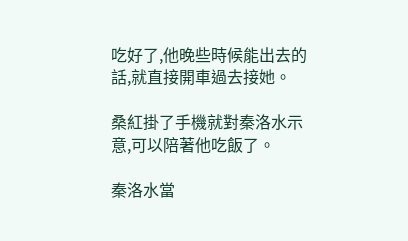吃好了,他晚些時候能出去的話,就直接開車過去接她。

桑紅掛了手機就對秦洛水示意,可以陪著他吃飯了。

秦洛水當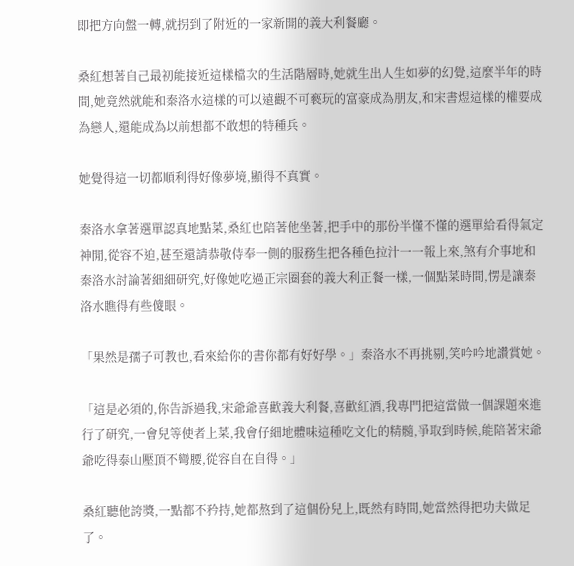即把方向盤一轉,就拐到了附近的一家新開的義大利餐廳。

桑紅想著自己最初能接近這樣檔次的生活階層時,她就生出人生如夢的幻覺,這麼半年的時間,她竟然就能和秦洛水這樣的可以遠觀不可褻玩的富豪成為朋友,和宋書煜這樣的權要成為戀人,還能成為以前想都不敢想的特種兵。

她覺得這一切都順利得好像夢境,顯得不真實。

秦洛水拿著選單認真地點菜,桑紅也陪著他坐著,把手中的那份半懂不懂的選單給看得氣定神閒,從容不迫,甚至還請恭敬侍奉一側的服務生把各種色拉汁一一報上來,煞有介事地和秦洛水討論著細細研究,好像她吃過正宗圈套的義大利正餐一樣,一個點菜時間,愣是讓秦洛水瞧得有些傻眼。

「果然是孺子可教也,看來給你的書你都有好好學。」秦洛水不再挑剔,笑吟吟地讚賞她。

「這是必須的,你告訴過我,宋爺爺喜歡義大利餐,喜歡紅酒,我專門把這當做一個課題來進行了研究,一會兒等使者上菜,我會仔細地體味這種吃文化的精髓,爭取到時候,能陪著宋爺爺吃得泰山壓頂不彎腰,從容自在自得。」

桑紅聽他誇獎,一點都不矜持,她都熬到了這個份兒上,既然有時間,她當然得把功夫做足了。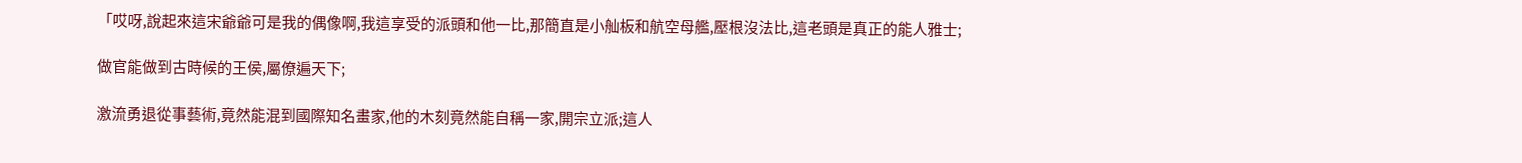「哎呀,說起來這宋爺爺可是我的偶像啊,我這享受的派頭和他一比,那簡直是小舢板和航空母艦,壓根沒法比,這老頭是真正的能人雅士;

做官能做到古時候的王侯,屬僚遍天下;

激流勇退從事藝術,竟然能混到國際知名畫家,他的木刻竟然能自稱一家,開宗立派;這人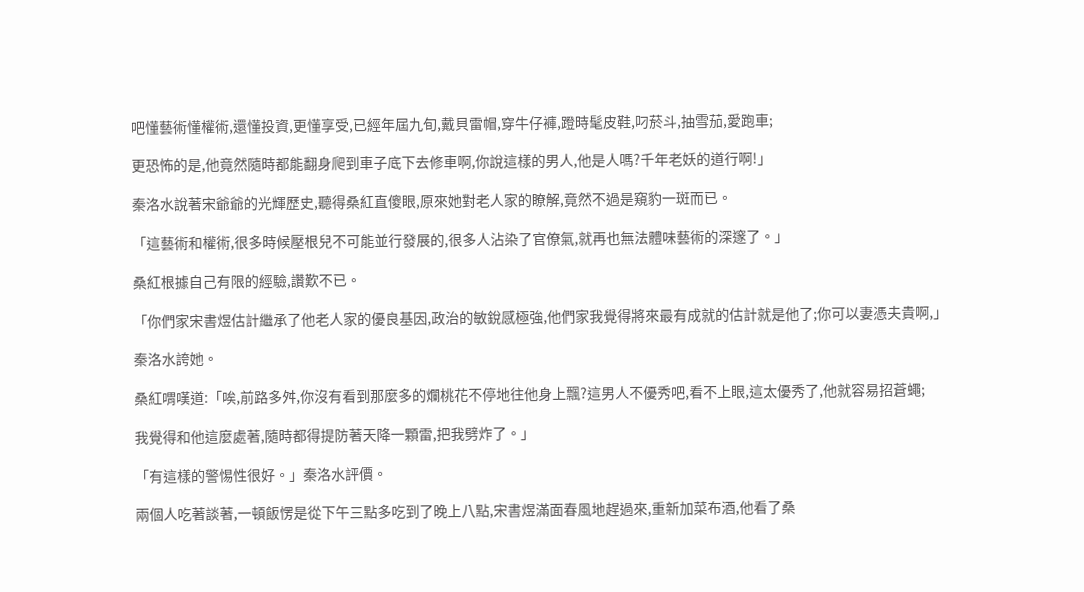吧懂藝術懂權術,還懂投資,更懂享受,已經年屆九旬,戴貝雷帽,穿牛仔褲,蹬時髦皮鞋,叼菸斗,抽雪茄,愛跑車;

更恐怖的是,他竟然隨時都能翻身爬到車子底下去修車啊,你說這樣的男人,他是人嗎?千年老妖的道行啊!」

秦洛水說著宋爺爺的光輝歷史,聽得桑紅直傻眼,原來她對老人家的瞭解,竟然不過是窺豹一斑而已。

「這藝術和權術,很多時候壓根兒不可能並行發展的,很多人沾染了官僚氣,就再也無法體味藝術的深邃了。」

桑紅根據自己有限的經驗,讚歎不已。

「你們家宋書煜估計繼承了他老人家的優良基因,政治的敏銳感極強,他們家我覺得將來最有成就的估計就是他了;你可以妻憑夫貴啊,」

秦洛水誇她。

桑紅喟嘆道:「唉,前路多舛,你沒有看到那麼多的爛桃花不停地往他身上飄?這男人不優秀吧,看不上眼,這太優秀了,他就容易招蒼蠅;

我覺得和他這麼處著,隨時都得提防著天降一顆雷,把我劈炸了。」

「有這樣的警惕性很好。」秦洛水評價。

兩個人吃著談著,一頓飯愣是從下午三點多吃到了晚上八點,宋書煜滿面春風地趕過來,重新加菜布酒,他看了桑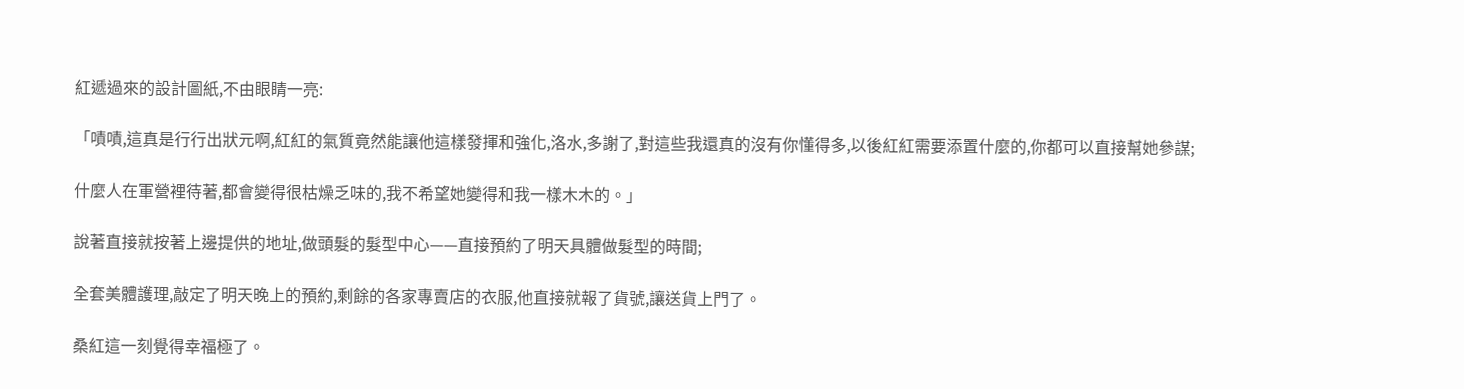紅遞過來的設計圖紙,不由眼睛一亮:

「嘖嘖,這真是行行出狀元啊,紅紅的氣質竟然能讓他這樣發揮和強化,洛水,多謝了,對這些我還真的沒有你懂得多,以後紅紅需要添置什麼的,你都可以直接幫她參謀;

什麼人在軍營裡待著,都會變得很枯燥乏味的,我不希望她變得和我一樣木木的。」

說著直接就按著上邊提供的地址,做頭髮的髮型中心——直接預約了明天具體做髮型的時間;

全套美體護理,敲定了明天晚上的預約,剩餘的各家專賣店的衣服,他直接就報了貨號,讓送貨上門了。

桑紅這一刻覺得幸福極了。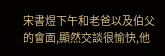宋書煜下午和老爸以及伯父的會面,顯然交談很愉快,他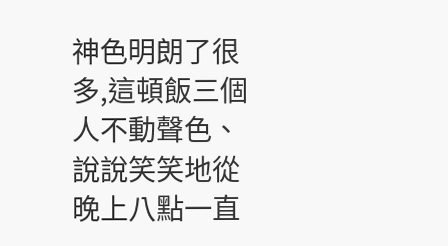神色明朗了很多,這頓飯三個人不動聲色、說說笑笑地從晚上八點一直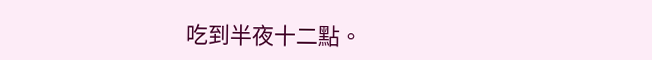吃到半夜十二點。